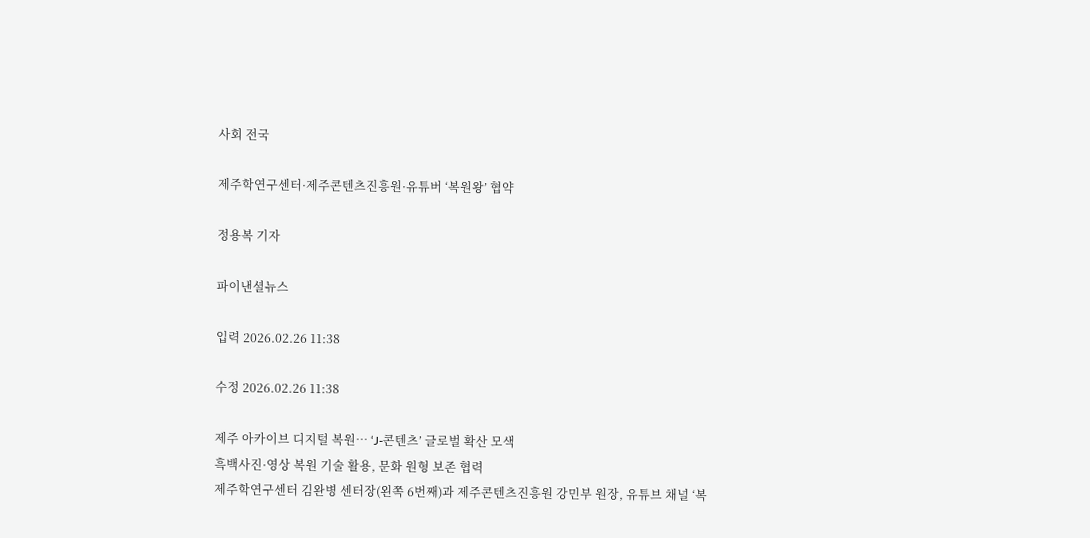사회 전국

제주학연구센터·제주콘텐츠진흥원·유튜버 ‘복원왕’ 협약

정용복 기자

파이낸셜뉴스

입력 2026.02.26 11:38

수정 2026.02.26 11:38

제주 아카이브 디지털 복원… ‘J-콘텐츠’ 글로벌 확산 모색
흑백사진·영상 복원 기술 활용, 문화 원형 보존 협력
제주학연구센터 김완병 센터장(왼쪽 6번째)과 제주콘텐츠진흥원 강민부 원장, 유튜브 채널 ‘복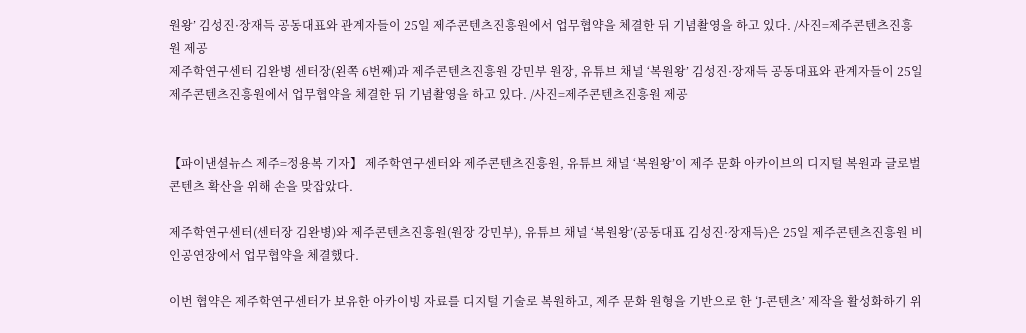원왕’ 김성진·장재득 공동대표와 관계자들이 25일 제주콘텐츠진흥원에서 업무협약을 체결한 뒤 기념촬영을 하고 있다. /사진=제주콘텐츠진흥원 제공
제주학연구센터 김완병 센터장(왼쪽 6번째)과 제주콘텐츠진흥원 강민부 원장, 유튜브 채널 ‘복원왕’ 김성진·장재득 공동대표와 관계자들이 25일 제주콘텐츠진흥원에서 업무협약을 체결한 뒤 기념촬영을 하고 있다. /사진=제주콘텐츠진흥원 제공


【파이낸셜뉴스 제주=정용복 기자】 제주학연구센터와 제주콘텐츠진흥원, 유튜브 채널 ‘복원왕’이 제주 문화 아카이브의 디지털 복원과 글로벌 콘텐츠 확산을 위해 손을 맞잡았다.

제주학연구센터(센터장 김완병)와 제주콘텐츠진흥원(원장 강민부), 유튜브 채널 ‘복원왕’(공동대표 김성진·장재득)은 25일 제주콘텐츠진흥원 비인공연장에서 업무협약을 체결했다.

이번 협약은 제주학연구센터가 보유한 아카이빙 자료를 디지털 기술로 복원하고, 제주 문화 원형을 기반으로 한 ‘J-콘텐츠’ 제작을 활성화하기 위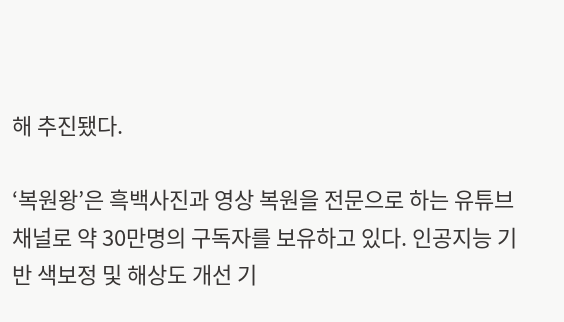해 추진됐다.

‘복원왕’은 흑백사진과 영상 복원을 전문으로 하는 유튜브 채널로 약 30만명의 구독자를 보유하고 있다. 인공지능 기반 색보정 및 해상도 개선 기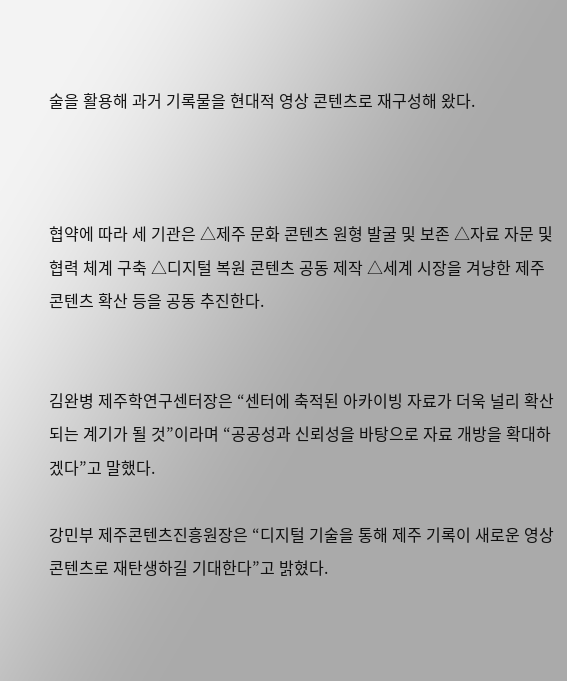술을 활용해 과거 기록물을 현대적 영상 콘텐츠로 재구성해 왔다.



협약에 따라 세 기관은 △제주 문화 콘텐츠 원형 발굴 및 보존 △자료 자문 및 협력 체계 구축 △디지털 복원 콘텐츠 공동 제작 △세계 시장을 겨냥한 제주 콘텐츠 확산 등을 공동 추진한다.


김완병 제주학연구센터장은 “센터에 축적된 아카이빙 자료가 더욱 널리 확산되는 계기가 될 것”이라며 “공공성과 신뢰성을 바탕으로 자료 개방을 확대하겠다”고 말했다.

강민부 제주콘텐츠진흥원장은 “디지털 기술을 통해 제주 기록이 새로운 영상 콘텐츠로 재탄생하길 기대한다”고 밝혔다.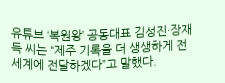유튜브 ‘복원왕’ 공동대표 김성진·장재득 씨는 “제주 기록을 더 생생하게 전 세계에 전달하겠다”고 말했다.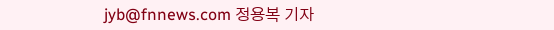jyb@fnnews.com 정용복 기자